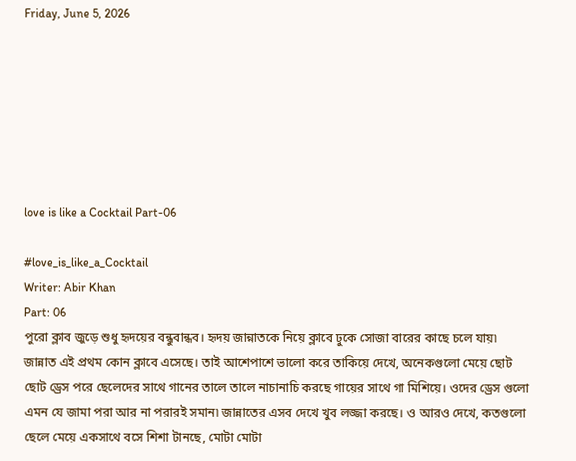Friday, June 5, 2026







love is like a Cocktail Part-06

#love_is_like_a_Cocktail
Writer: Abir Khan
Part: 06
পুরো ক্লাব জুড়ে শুধু হৃদয়ের বন্ধুবান্ধব। হৃদয় জান্নাতকে নিয়ে ক্লাবে ঢুকে সোজা বারের কাছে চলে যায়৷ জান্নাত এই প্রথম কোন ক্লাবে এসেছে। তাই আশেপাশে ভালো করে তাকিয়ে দেখে, অনেকগুলো মেয়ে ছোট ছোট ড্রেস পরে ছেলেদের সাথে গানের তালে তালে নাচানাচি করছে গায়ের সাথে গা মিশিয়ে। ওদের ড্রেস গুলো এমন যে জামা পরা আর না পরারই সমান৷ জান্নাতের এসব দেখে খুব লজ্জা করছে। ও আরও দেখে, কতগুলো ছেলে মেয়ে একসাথে বসে শিশা টানছে, মোটা মোটা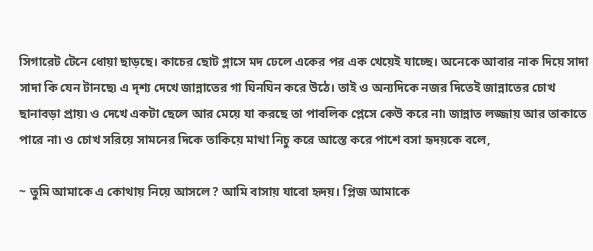সিগারেট টেনে ধোয়া ছাড়ছে। কাচের ছোট গ্লাসে মদ ঢেলে একের পর এক খেয়েই যাচ্ছে। অনেকে আবার নাক দিয়ে সাদা সাদা কি যেন টানছে৷ এ দৃশ্য দেখে জান্নাতের গা ঘিনঘিন করে উঠে। তাই ও অন্যদিকে নজর দিতেই জান্নাতের চোখ ছানাবড়া প্রায়৷ ও দেখে একটা ছেলে আর মেয়ে যা করছে তা পাবলিক প্লেসে কেউ করে না৷ জান্নাত লজ্জায় আর তাকাতে পারে না৷ ও চোখ সরিয়ে সামনের দিকে তাকিয়ে মাথা নিচু করে আস্তে করে পাশে বসা হৃদয়কে বলে,

~ তুমি আমাকে এ কোথায় নিয়ে আসলে? আমি বাসায় যাবো হৃদয়। প্লিজ আমাকে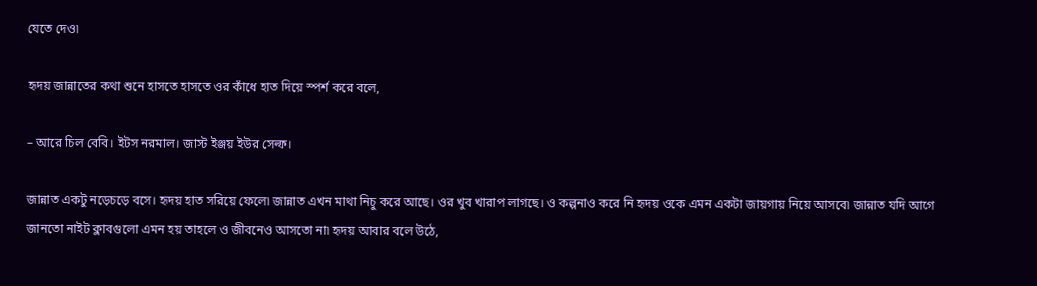যেতে দেও৷

হৃদয় জান্নাতের কথা শুনে হাসতে হাসতে ওর কাঁধে হাত দিয়ে স্পর্শ করে বলে,

– আরে চিল বেবি। ইটস নরমাল। জাস্ট ইঞ্জয় ইউর সেল্ফ।

জান্নাত একটু নড়েচড়ে বসে। হৃদয় হাত সরিয়ে ফেলে৷ জান্নাত এখন মাথা নিচু করে আছে। ওর খুব খারাপ লাগছে। ও কল্পনাও করে নি হৃদয় ওকে এমন একটা জায়গায় নিয়ে আসবে৷ জান্নাত যদি আগে জানতো নাইট ক্লাবগুলো এমন হয় তাহলে ও জীবনেও আসতো না৷ হৃদয় আবার বলে উঠে,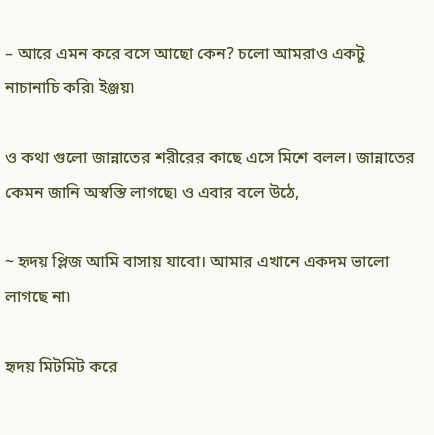– আরে এমন করে বসে আছো কেন? চলো আমরাও একটু নাচানাচি করি৷ ইঞ্জয়৷

ও কথা গুলো জান্নাতের শরীরের কাছে এসে মিশে বলল। জান্নাতের কেমন জানি অস্বস্তি লাগছে৷ ও এবার বলে উঠে,

~ হৃদয় প্লিজ আমি বাসায় যাবো। আমার এখানে একদম ভালো লাগছে না৷

হৃদয় মিটমিট করে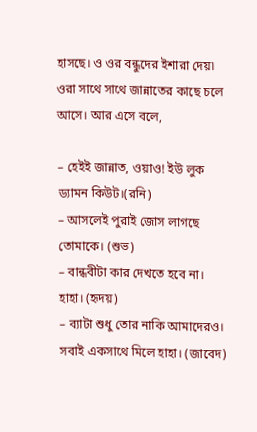হাসছে। ও ওর বন্ধুদের ইশারা দেয়৷ ওরা সাথে সাথে জান্নাতের কাছে চলে আসে। আর এসে বলে,

– হেইই জান্নাত, ওয়াও! ইউ লুক ড্যামন কিউট।(রনি)
– আসলেই পুরাই জোস লাগছে তোমাকে। (শুভ)
– বান্ধবীটা কার দেখতে হবে না। হাহা। (হৃদয়)
– ব্যাটা শুধু তোর নাকি আমাদেরও। সবাই একসাথে মিলে হাহা। (জাবেদ)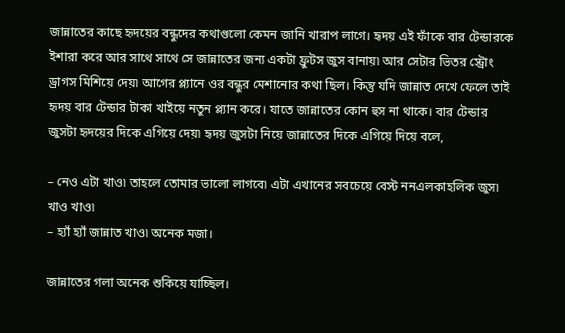জান্নাতের কাছে হৃদয়ের বন্ধুদের কথাগুলো কেমন জানি খারাপ লাগে। হৃদয় এই ফাঁকে বার টেন্ডারকে ইশারা করে আর সাথে সাথে সে জান্নাতের জন্য একটা ফ্রুটস জুস বানায়৷ আর সেটার ভিতর স্ট্রোং ড্রাগস মিশিয়ে দেয়৷ আগের প্ল্যানে ওর বন্ধুর মেশানোর কথা ছিল। কিন্তু যদি জান্নাত দেখে ফেলে তাই হৃদয় বার টেন্ডার টাকা খাইয়ে নতুন প্ল্যান করে। যাতে জান্নাতের কোন হুস না থাকে। বার টেন্ডার জুসটা হৃদয়ের দিকে এগিয়ে দেয়৷ হৃদয় জুসটা নিয়ে জান্নাতের দিকে এগিয়ে দিয়ে বলে,

– নেও এটা খাও৷ তাহলে তোমার ভালো লাগবে৷ এটা এখানের সবচেয়ে বেস্ট ননএলকাহলিক জুস৷ খাও খাও৷
– হ্যাঁ হ্যাঁ জান্নাত খাও৷ অনেক মজা।

জান্নাতের গলা অনেক শুকিয়ে যাচ্ছিল।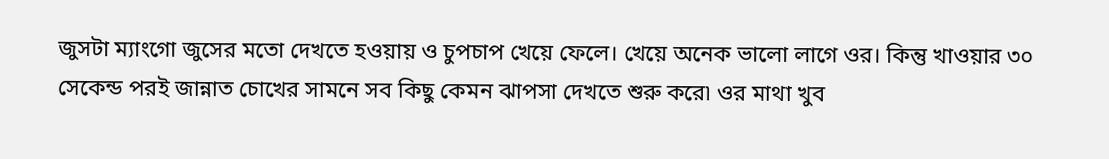জুসটা ম্যাংগো জুসের মতো দেখতে হওয়ায় ও চুপচাপ খেয়ে ফেলে। খেয়ে অনেক ভালো লাগে ওর। কিন্তু খাওয়ার ৩০ সেকেন্ড পরই জান্নাত চোখের সামনে সব কিছু কেমন ঝাপসা দেখতে শুরু করে৷ ওর মাথা খুব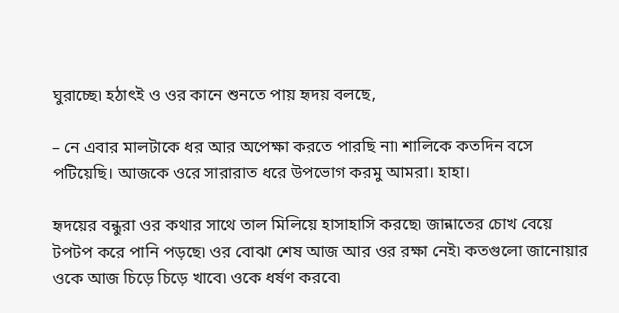ঘুরাচ্ছে৷ হঠাৎই ও ওর কানে শুনতে পায় হৃদয় বলছে,

– নে এবার মালটাকে ধর আর অপেক্ষা করতে পারছি না৷ শালিকে কতদিন বসে পটিয়েছি। আজকে ওরে সারারাত ধরে উপভোগ করমু আমরা। হাহা।

হৃদয়ের বন্ধুরা ওর কথার সাথে তাল মিলিয়ে হাসাহাসি করছে৷ জান্নাতের চোখ বেয়ে টপটপ করে পানি পড়ছে৷ ওর বোঝা শেষ আজ আর ওর রক্ষা নেই৷ কতগুলো জানোয়ার ওকে আজ চিড়ে চিড়ে খাবে৷ ওকে ধর্ষণ করবে৷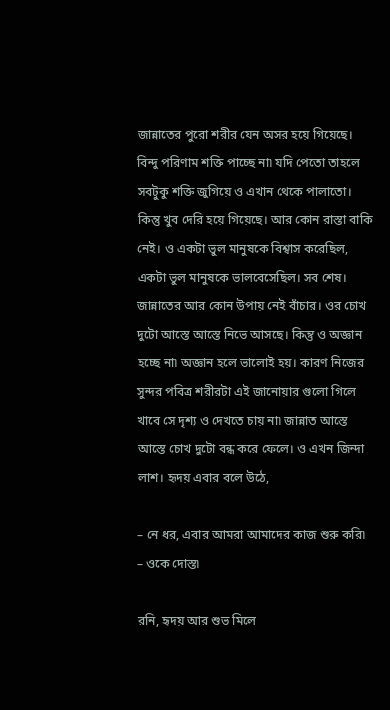জান্নাতের পুরো শরীর যেন অসর হয়ে গিয়েছে। বিন্দু পরিণাম শক্তি পাচ্ছে না৷ যদি পেতো তাহলে সবটুকু শক্তি জুগিয়ে ও এখান থেকে পালাতো। কিন্তু খুব দেরি হয়ে গিয়েছে। আর কোন রাস্তা বাকি নেই। ও একটা ভুল মানুষকে বিশ্বাস করেছিল, একটা ভুল মানুষকে ভালবেসেছিল। সব শেষ। জান্নাতের আর কোন উপায় নেই বাঁচার। ওর চোখ দুটো আস্তে আস্তে নিভে আসছে। কিন্তু ও অজ্ঞান হচ্ছে না৷ অজ্ঞান হলে ভালোই হয়। কারণ নিজের সুন্দর পবিত্র শরীরটা এই জানোয়ার গুলো গিলে খাবে সে দৃশ্য ও দেখতে চায় না৷ জান্নাত আস্তে আস্তে চোখ দুটো বন্ধ করে ফেলে। ও এখন জিন্দা লাশ। হৃদয় এবার বলে উঠে,

– নে ধর, এবার আমরা আমাদের কাজ শুরু করি৷
– ওকে দোস্ত৷

রনি, হৃদয় আর শুভ মিলে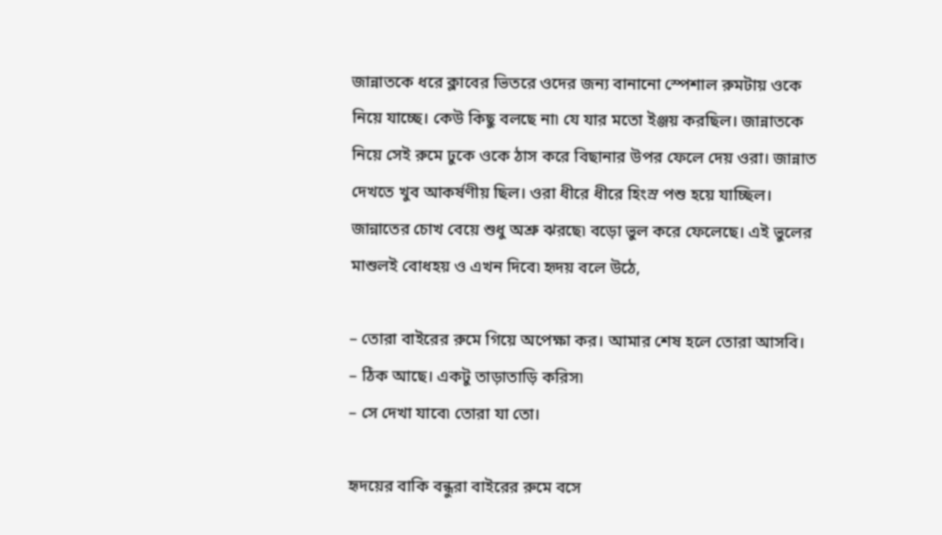জান্নাতকে ধরে ক্লাবের ভিতরে ওদের জন্য বানানো স্পেশাল রুমটায় ওকে নিয়ে যাচ্ছে। কেউ কিছু বলছে না৷ যে যার মতো ইঞ্জয় করছিল। জান্নাতকে নিয়ে সেই রুমে ঢুকে ওকে ঠাস করে বিছানার উপর ফেলে দেয় ওরা। জান্নাত দেখতে খুব আকর্ষণীয় ছিল। ওরা ধীরে ধীরে হিংস্র পশু হয়ে যাচ্ছিল। জান্নাতের চোখ বেয়ে শুধু অশ্রু ঝরছে৷ বড়ো ভুল করে ফেলেছে। এই ভুলের মাশুলই বোধহয় ও এখন দিবে৷ হৃদয় বলে উঠে,

– তোরা বাইরের রুমে গিয়ে অপেক্ষা কর। আমার শেষ হলে তোরা আসবি।
– ঠিক আছে। একটু তাড়াতাড়ি করিস৷
– সে দেখা যাবে৷ তোরা যা তো।

হৃদয়ের বাকি বন্ধুরা বাইরের রুমে বসে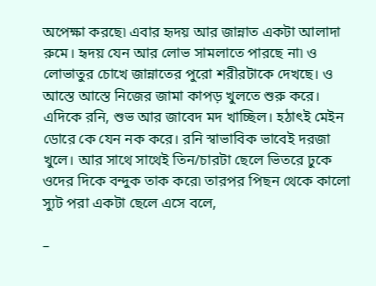অপেক্ষা করছে৷ এবার হৃদয় আর জান্নাত একটা আলাদা রুমে। হৃদয় যেন আর লোভ সামলাতে পারছে না৷ ও লোভাতুর চোখে জান্নাতের পুরো শরীরটাকে দেখছে। ও আস্তে আস্তে নিজের জামা কাপড় খুলতে শুরু করে। এদিকে রনি, শুভ আর জাবেদ মদ খাচ্ছিল। হঠাৎই মেইন ডোরে কে যেন নক করে। রনি স্বাভাবিক ভাবেই দরজা খুলে। আর সাথে সাথেই তিন/চারটা ছেলে ভিতরে ঢুকে ওদের দিকে বন্দুক তাক করে৷ তারপর পিছন থেকে কালো স্যুট পরা একটা ছেলে এসে বলে,

–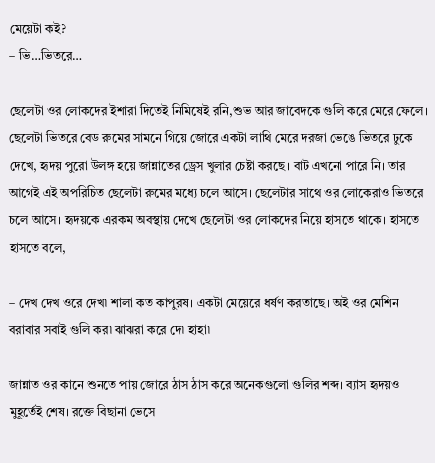মেয়েটা কই?
– ভি…ভিতরে…

ছেলেটা ওর লোকদের ইশারা দিতেই নিমিষেই রনি,শুভ আর জাবেদকে গুলি করে মেরে ফেলে। ছেলেটা ভিতরে বেড রুমের সামনে গিয়ে জোরে একটা লাথি মেরে দরজা ভেঙে ভিতরে ঢুকে দেখে, হৃদয় পুরো উলঙ্গ হয়ে জান্নাতের ড্রেস খুলার চেষ্টা করছে। বাট এখনো পারে নি। তার আগেই এই অপরিচিত ছেলেটা রুমের মধ্যে চলে আসে। ছেলেটার সাথে ওর লোকেরাও ভিতরে চলে আসে। হৃদয়কে এরকম অবস্থায় দেখে ছেলেটা ওর লোকদের নিয়ে হাসতে থাকে। হাসতে হাসতে বলে,

– দেখ দেখ ওরে দেখ৷ শালা কত কাপুরষ। একটা মেয়েরে ধর্ষণ করতাছে। অই ওর মেশিন বরাবার সবাই গুলি কর৷ ঝাঝরা করে দে৷ হাহা৷

জান্নাত ওর কানে শুনতে পায় জোরে ঠাস ঠাস করে অনেকগুলো গুলির শব্দ। ব্যাস হৃদয়ও মুহূর্তেই শেষ। রক্তে বিছানা ভেসে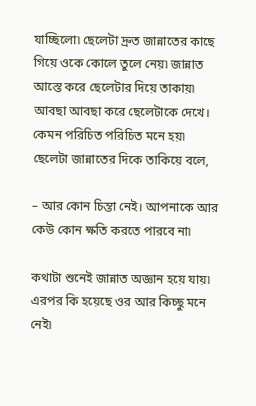যাচ্ছিলো৷ ছেলেটা দ্রুত জান্নাতের কাছে গিয়ে ওকে কোলে তুলে নেয়৷ জান্নাত আস্তে করে ছেলেটার দিয়ে তাকায়৷ আবছা আবছা করে ছেলেটাকে দেখে। কেমন পরিচিত পরিচিত মনে হয়৷ ছেলেটা জান্নাতের দিকে তাকিয়ে বলে,

– আর কোন চিন্তা নেই। আপনাকে আর কেউ কোন ক্ষতি করতে পারবে না৷

কথাটা শুনেই জান্নাত অজ্ঞান হয়ে যায়৷ এরপর কি হয়েছে ওর আর কিচ্ছু মনে নেই৷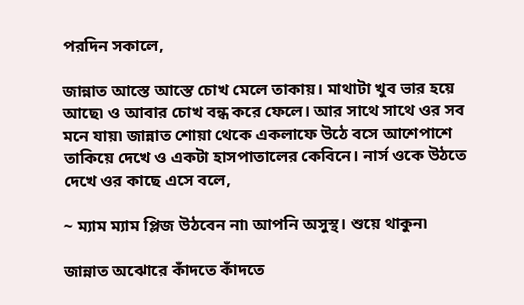পরদিন সকালে,

জান্নাত আস্তে আস্তে চোখ মেলে তাকায়। মাথাটা খুব ভার হয়ে আছে৷ ও আবার চোখ বন্ধ করে ফেলে। আর সাথে সাথে ওর সব মনে যায়৷ জান্নাত শোয়া থেকে একলাফে উঠে বসে আশেপাশে তাকিয়ে দেখে ও একটা হাসপাতালের কেবিনে। নার্স ওকে উঠতে দেখে ওর কাছে এসে বলে,

~ ম্যাম ম্যাম প্লিজ উঠবেন না৷ আপনি অসুস্থ। শুয়ে থাকুন৷

জান্নাত অঝোরে কাঁদতে কাঁদতে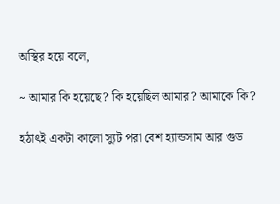অস্থির হয়ে বলে,

~ আমার কি হয়েছে? কি হয়েছিল আমার? আমাকে কি?

হঠাৎই একটা কালো স্যুট পরা বেশ হ্যান্ডসাম আর গুড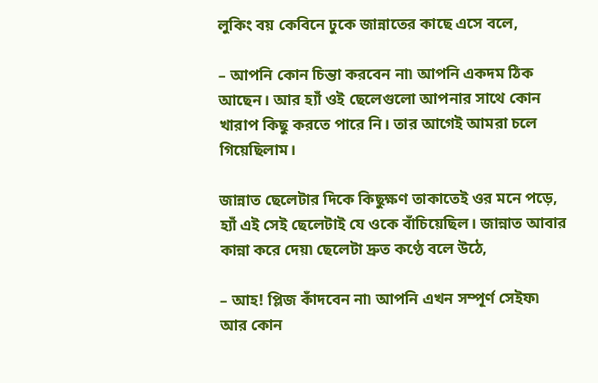লুকিং বয় কেবিনে ঢুকে জান্নাতের কাছে এসে বলে,

– আপনি কোন চিন্তা করবেন না৷ আপনি একদম ঠিক আছেন। আর হ্যাঁ ওই ছেলেগুলো আপনার সাথে কোন খারাপ কিছু করতে পারে নি। তার আগেই আমরা চলে গিয়েছিলাম।

জান্নাত ছেলেটার দিকে কিছুক্ষণ তাকাতেই ওর মনে পড়ে, হ্যাঁ এই সেই ছেলেটাই যে ওকে বাঁচিয়েছিল। জান্নাত আবার কান্না করে দেয়৷ ছেলেটা দ্রুত কণ্ঠে বলে উঠে,

– আহ! প্লিজ কাঁদবেন না৷ আপনি এখন সম্পূর্ণ সেইফ৷ আর কোন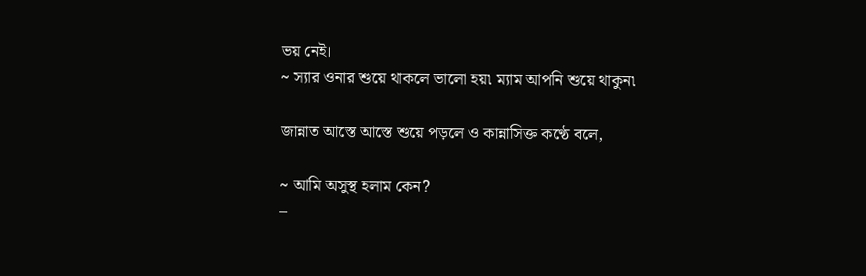ভয় নেই।
~ স্যার ওনার শুয়ে থাকলে ভালো হয়৷ ম্যাম আপনি শুয়ে থাকুন৷

জান্নাত আস্তে আস্তে শুয়ে পড়লে ও কান্নাসিক্ত কণ্ঠে বলে,

~ আমি অসুস্থ হলাম কেন?
–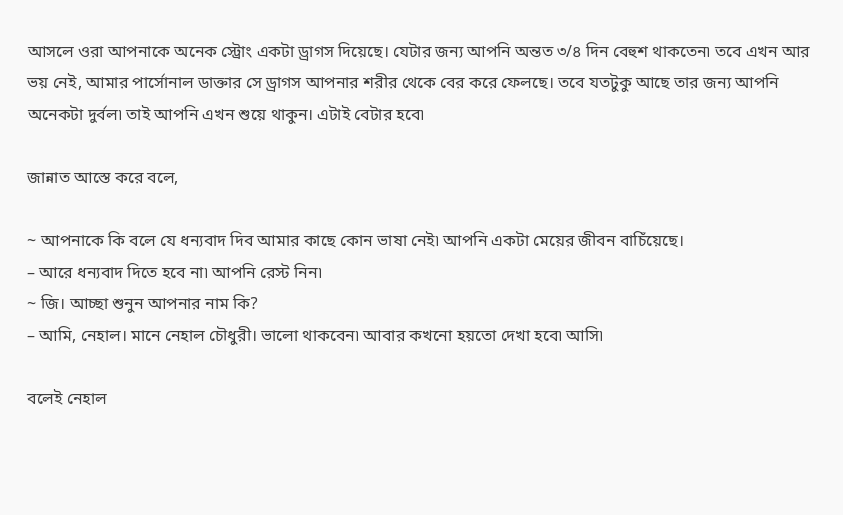আসলে ওরা আপনাকে অনেক স্ট্রোং একটা ড্রাগস দিয়েছে। যেটার জন্য আপনি অন্তত ৩/৪ দিন বেহুশ থাকতেন৷ তবে এখন আর ভয় নেই, আমার পার্সোনাল ডাক্তার সে ড্রাগস আপনার শরীর থেকে বের করে ফেলছে। তবে যতটুকু আছে তার জন্য আপনি অনেকটা দুর্বল৷ তাই আপনি এখন শুয়ে থাকুন। এটাই বেটার হবে৷

জান্নাত আস্তে করে বলে,

~ আপনাকে কি বলে যে ধন্যবাদ দিব আমার কাছে কোন ভাষা নেই৷ আপনি একটা মেয়ের জীবন বাচিঁয়েছে।
– আরে ধন্যবাদ দিতে হবে না৷ আপনি রেস্ট নিন৷
~ জি। আচ্ছা শুনুন আপনার নাম কি?
– আমি, নেহাল। মানে নেহাল চৌধুরী। ভালো থাকবেন৷ আবার কখনো হয়তো দেখা হবে৷ আসি৷

বলেই নেহাল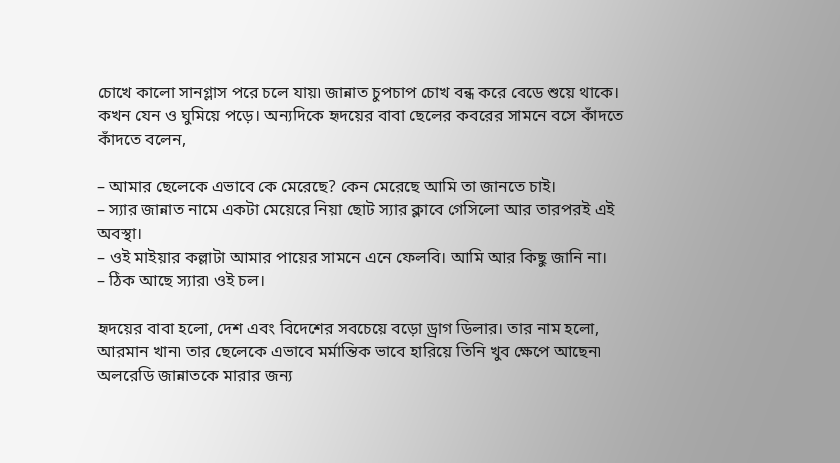চোখে কালো সানগ্লাস পরে চলে যায়৷ জান্নাত চুপচাপ চোখ বন্ধ করে বেডে শুয়ে থাকে। কখন যেন ও ঘুমিয়ে পড়ে। অন্যদিকে হৃদয়ের বাবা ছেলের কবরের সামনে বসে কাঁদতে কাঁদতে বলেন,

– আমার ছেলেকে এভাবে কে মেরেছে? কেন মেরেছে আমি তা জানতে চাই।
– স্যার জান্নাত নামে একটা মেয়েরে নিয়া ছোট স্যার ক্লাবে গেসিলো আর তারপরই এই অবস্থা।
– ওই মাইয়ার কল্লাটা আমার পায়ের সামনে এনে ফেলবি। আমি আর কিছু জানি না।
– ঠিক আছে স্যার৷ ওই চল।

হৃদয়ের বাবা হলো, দেশ এবং বিদেশের সবচেয়ে বড়ো ড্রাগ ডিলার। তার নাম হলো, আরমান খান৷ তার ছেলেকে এভাবে মর্মান্তিক ভাবে হারিয়ে তিনি খুব ক্ষেপে আছেন৷ অলরেডি জান্নাতকে মারার জন্য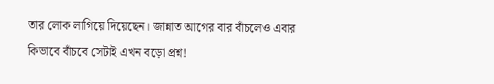তার লোক লাগিয়ে দিয়েছেন। জান্নাত আগের বার বাঁচলেও এবার কিভাবে বাঁচবে সেটাই এখন বড়ো প্রশ্ন!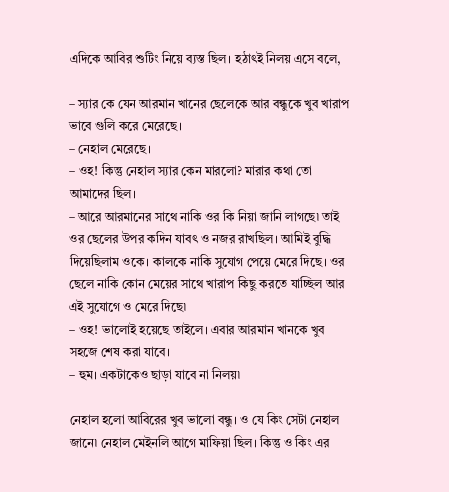এদিকে আবির শুটিং নিয়ে ব্যস্ত ছিল। হঠাৎই নিলয় এসে বলে,

– স্যার কে যেন আরমান খানের ছেলেকে আর বন্ধুকে খুব খারাপ ভাবে গুলি করে মেরেছে।
– নেহাল মেরেছে।
– ওহ! কিন্তু নেহাল স্যার কেন মারলো? মারার কথা তো আমাদের ছিল।
– আরে আরমানের সাথে নাকি ওর কি নিয়া জানি লাগছে৷ তাই ওর ছেলের উপর কদিন যাবৎ ও নজর রাখছিল। আমিই বুদ্ধি দিয়েছিলাম ওকে। কালকে নাকি সুযোগ পেয়ে মেরে দিছে। ওর ছেলে নাকি কোন মেয়ের সাথে খারাপ কিছু করতে যাচ্ছিল আর এই সুযোগে ও মেরে দিছে৷
– ওহ! ভালোই হয়েছে তাইলে। এবার আরমান খানকে খুব সহজে শেষ করা যাবে।
– হুম। একটাকেও ছাড়া যাবে না নিলয়৷

নেহাল হলো আবিরের খুব ভালো বন্ধু। ও যে কিং সেটা নেহাল জানে৷ নেহাল মেইনলি আগে মাফিয়া ছিল। কিন্তু ও কিং এর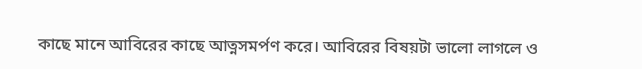কাছে মানে আবিরের কাছে আত্নসমর্পণ করে। আবিরের বিষয়টা ভালো লাগলে ও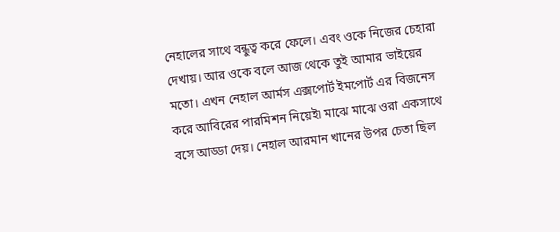নেহালের সাথে বন্ধুত্ব করে ফেলে। এবং ওকে নিজের চেহারা দেখায়। আর ওকে বলে আজ থেকে তুই আমার ভাইয়ের মতো। এখন নেহাল আর্মস এক্সপোর্ট ইমপোর্ট এর বিজনেস করে আবিরের পারমিশন নিয়েই৷ মাঝে মাঝে ওরা একসাথে বসে আড্ডা দেয়। নেহাল আরমান খানের উপর চেতা ছিল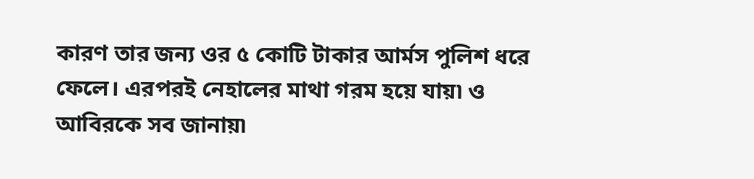কারণ তার জন্য ওর ৫ কোটি টাকার আর্মস পুলিশ ধরে ফেলে। এরপরই নেহালের মাথা গরম হয়ে যায়৷ ও আবিরকে সব জানায়৷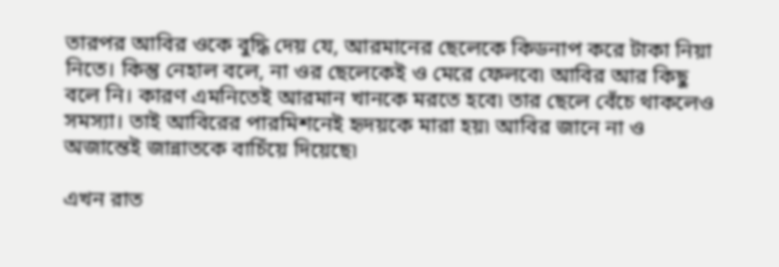তারপর আবির ওকে বুদ্ধি দেয় যে, আরমানের ছেলেকে কিডনাপ করে টাকা নিয়া নিতে। কিন্তু নেহাল বলে, না ওর ছেলেকেই ও মেরে ফেলবে৷ আবির আর কিছু বলে নি। কারণ এমনিতেই আরমান খানকে মরতে হবে৷ তার ছেলে বেঁচে থাকলেও সমস্যা। তাই আবিরের পারমিশনেই হৃদয়কে মারা হয়৷ আবির জানে না ও অজান্তেই জান্নাতকে বাচিঁয়ে দিয়েছে৷

এখন রাত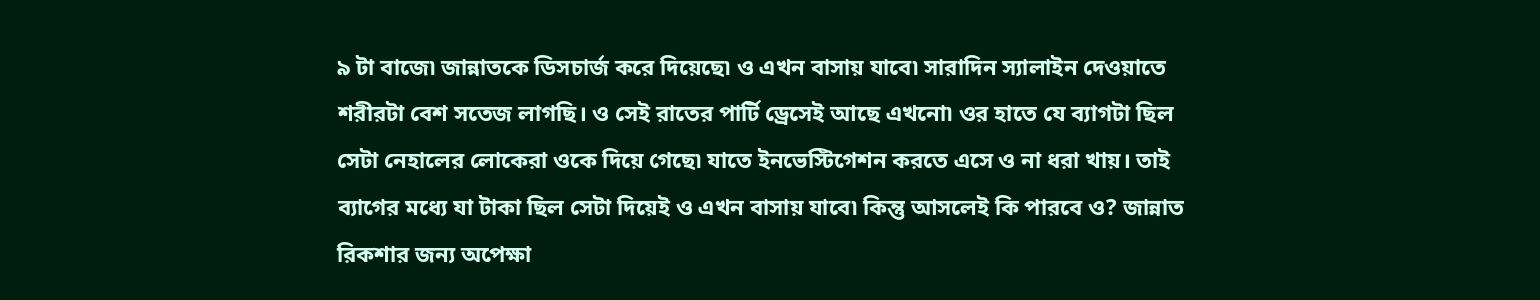৯ টা বাজে৷ জান্নাতকে ডিসচার্জ করে দিয়েছে৷ ও এখন বাসায় যাবে৷ সারাদিন স্যালাইন দেওয়াতে শরীরটা বেশ সতেজ লাগছি। ও সেই রাতের পার্টি ড্রেসেই আছে এখনো৷ ওর হাতে যে ব্যাগটা ছিল সেটা নেহালের লোকেরা ওকে দিয়ে গেছে৷ যাতে ইনভেস্টিগেশন করতে এসে ও না ধরা খায়। তাই ব্যাগের মধ্যে যা টাকা ছিল সেটা দিয়েই ও এখন বাসায় যাবে৷ কিন্তু আসলেই কি পারবে ও? জান্নাত রিকশার জন্য অপেক্ষা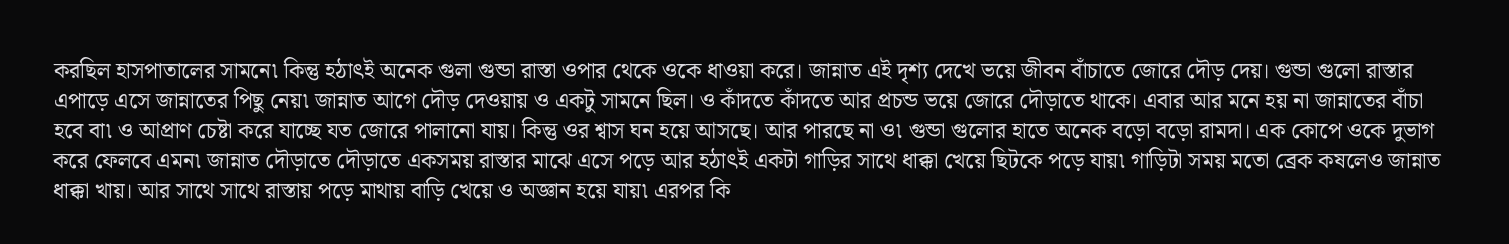করছিল হাসপাতালের সামনে৷ কিন্তু হঠাৎই অনেক গুলা গুন্ডা রাস্তা ওপার থেকে ওকে ধাওয়া করে। জান্নাত এই দৃশ্য দেখে ভয়ে জীবন বাঁচাতে জোরে দৌড় দেয়। গুন্ডা গুলো রাস্তার এপাড়ে এসে জান্নাতের পিছু নেয়৷ জান্নাত আগে দৌড় দেওয়ায় ও একটু সামনে ছিল। ও কাঁদতে কাঁদতে আর প্রচন্ড ভয়ে জোরে দৌড়াতে থাকে। এবার আর মনে হয় না জান্নাতের বাঁচা হবে বা৷ ও আপ্রাণ চেষ্টা করে যাচ্ছে যত জোরে পালানো যায়। কিন্তু ওর শ্বাস ঘন হয়ে আসছে। আর পারছে না ও৷ গুন্ডা গুলোর হাতে অনেক বড়ো বড়ো রামদা। এক কোপে ওকে দুভাগ করে ফেলবে এমন৷ জান্নাত দৌড়াতে দৌড়াতে একসময় রাস্তার মাঝে এসে পড়ে আর হঠাৎই একটা গাড়ির সাথে ধাক্কা খেয়ে ছিটকে পড়ে যায়৷ গাড়িটা সময় মতো ব্রেক কষলেও জান্নাত ধাক্কা খায়। আর সাথে সাথে রাস্তায় পড়ে মাথায় বাড়ি খেয়ে ও অজ্ঞান হয়ে যায়৷ এরপর কি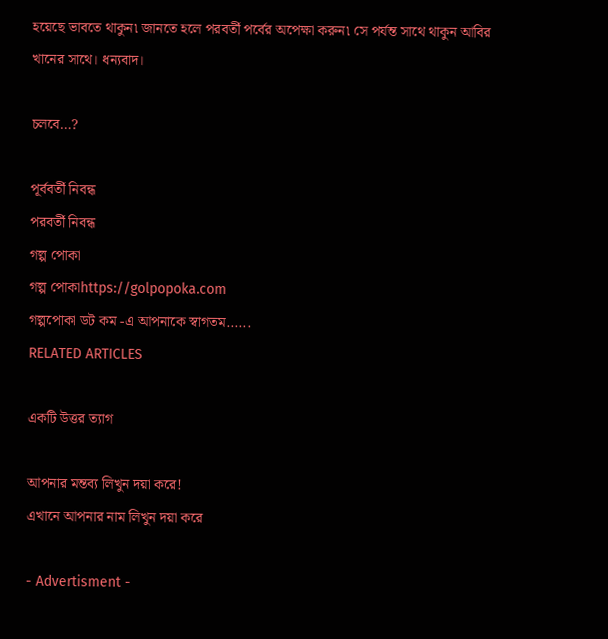হয়েছে ভাবতে থাকুন৷ জানতে হলে পরবর্তী পর্বের অপেক্ষা করুন৷ সে পর্যন্ত সাথে থাকুন আবির খানের সাথে। ধন্যবাদ।

চলবে…?

পূর্ববর্তী নিবন্ধ
পরবর্তী নিবন্ধ
গল্প পোকা
গল্প পোকাhttps://golpopoka.com
গল্পপোকা ডট কম -এ আপনাকে স্বাগতম......
RELATED ARTICLES

একটি উত্তর ত্যাগ

আপনার মন্তব্য লিখুন দয়া করে!
এখানে আপনার নাম লিখুন দয়া করে

- Advertisment -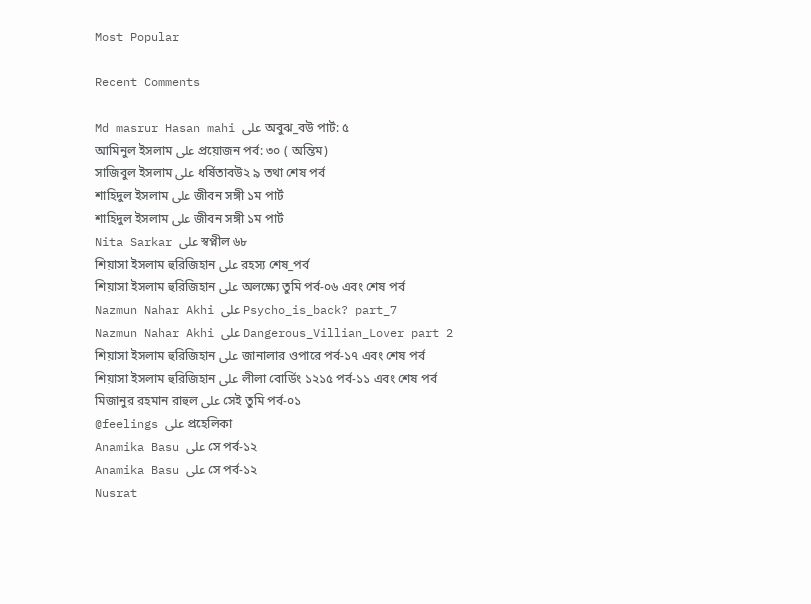Most Popular

Recent Comments

Md masrur Hasan mahi على অবুঝ_বউ পার্ট: ৫
আমিনুল ইসলাম على প্রয়োজন পর্ব: ৩০ ( অন্তিম)
সাজিবুল ইসলাম على ধর্ষিতাবউ২ ৯ তথা শেষ পর্ব
শাহিদুল ইসলাম على জীবন সঙ্গী ১ম পার্ট
শাহিদুল ইসলাম على জীবন সঙ্গী ১ম পার্ট
Nita Sarkar على স্বপ্নীল ৬৮
শিয়াসা ইসলাম হুরিজিহান على রহস্য শেষ_পর্ব
শিয়াসা ইসলাম হুরিজিহান على অলক্ষ্যে তুমি পর্ব-০৬ এবং শেষ পর্ব
Nazmun Nahar Akhi على Psycho_is_back? part_7
Nazmun Nahar Akhi على Dangerous_Villian_Lover part 2
শিয়াসা ইসলাম হুরিজিহান على জানালার ওপারে পর্ব-১৭ এবং শেষ পর্ব
শিয়াসা ইসলাম হুরিজিহান على লীলা বোর্ডিং ১২১৫ পর্ব-১১ এবং শেষ পর্ব
মিজানুর রহমান রাহুল على সেই তুমি পর্ব-০১
@feelings على প্রহেলিকা
Anamika Basu على সে পর্ব-১২
Anamika Basu على সে পর্ব-১২
Nusrat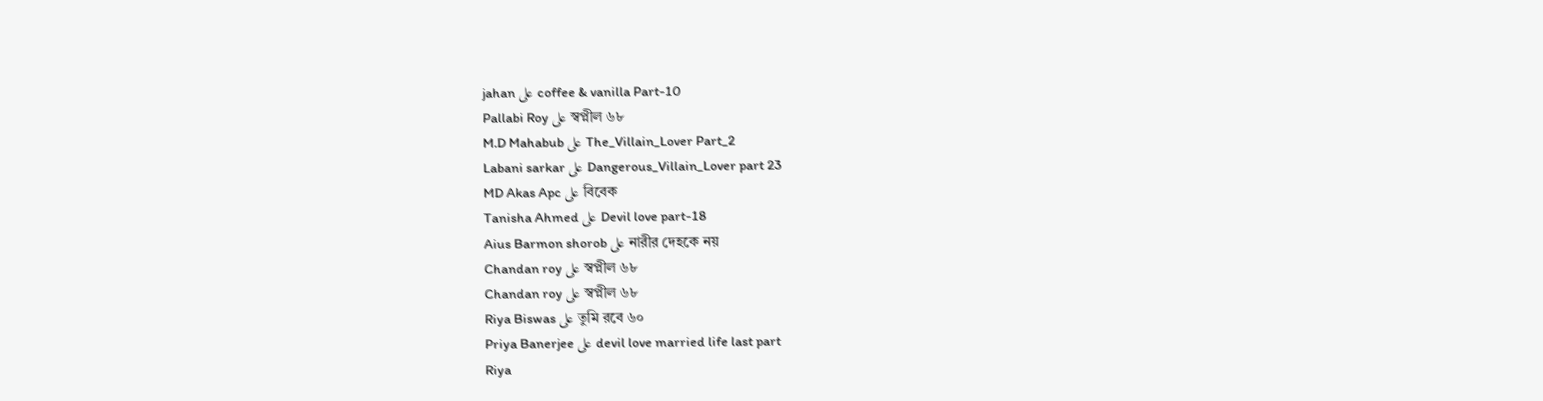jahan على coffee & vanilla Part-10
Pallabi Roy على স্বপ্নীল ৬৮
M.D Mahabub على The_Villain_Lover Part_2
Labani sarkar على Dangerous_Villain_Lover part 23
MD Akas Apc على বিবেক
Tanisha Ahmed على Devil love part-18
Aius Barmon shorob على নারীর দেহকে নয়
Chandan roy على স্বপ্নীল ৬৮
Chandan roy على স্বপ্নীল ৬৮
Riya Biswas على তুমি রবে ৬০
Priya Banerjee على devil love married life last part
Riya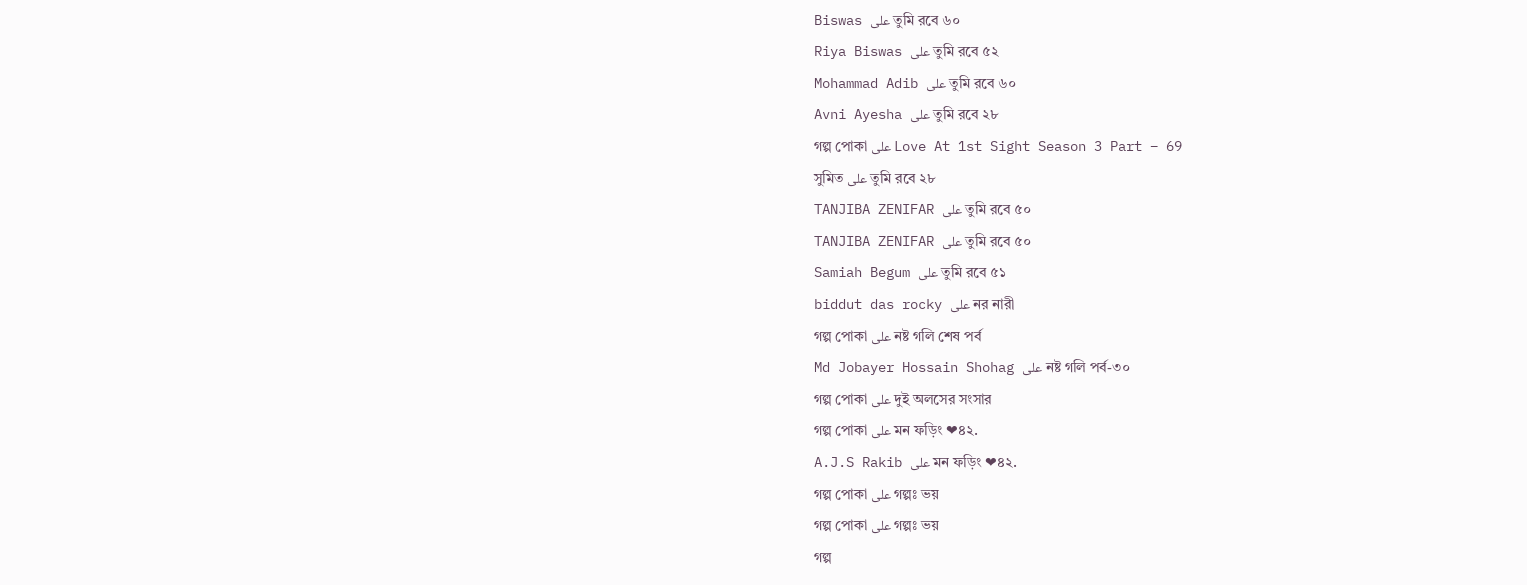Biswas على তুমি রবে ৬০
Riya Biswas على তুমি রবে ৫২
Mohammad Adib على তুমি রবে ৬০
Avni Ayesha على তুমি রবে ২৮
গল্প পোকা على Love At 1st Sight Season 3 Part – 69
সুমিত على তুমি রবে ২৮
TANJIBA ZENIFAR على তুমি রবে ৫০
TANJIBA ZENIFAR على তুমি রবে ৫০
Samiah Begum على তুমি রবে ৫১
biddut das rocky على নর নারী
গল্প পোকা على নষ্ট গলি শেষ পর্ব
Md Jobayer Hossain Shohag على নষ্ট গলি পর্ব-৩০
গল্প পোকা على দুই অলসের সংসার
গল্প পোকা على মন ফড়িং ❤৪২.
A.J.S Rakib على মন ফড়িং ❤৪২.
গল্প পোকা على গল্পঃ ভয়
গল্প পোকা على গল্পঃ ভয়
গল্প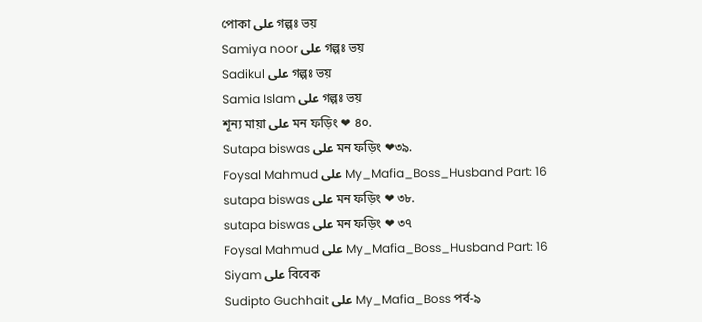পোকা على গল্পঃ ভয়
Samiya noor على গল্পঃ ভয়
Sadikul على গল্পঃ ভয়
Samia Islam على গল্পঃ ভয়
শূন্য মায়া على মন ফড়িং ❤ ৪০.
Sutapa biswas على মন ফড়িং ❤৩৯.
Foysal Mahmud على My_Mafia_Boss_Husband Part: 16
sutapa biswas على মন ফড়িং ❤ ৩৮.
sutapa biswas على মন ফড়িং ❤ ৩৭
Foysal Mahmud على My_Mafia_Boss_Husband Part: 16
Siyam على বিবেক
Sudipto Guchhait على My_Mafia_Boss পর্ব-৯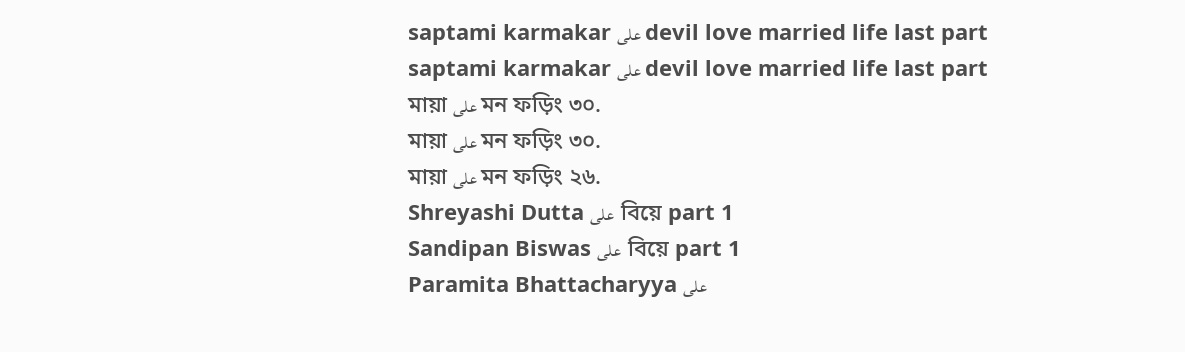saptami karmakar على devil love married life last part
saptami karmakar على devil love married life last part
মায়া على মন ফড়িং ৩০.
মায়া على মন ফড়িং ৩০.
মায়া على মন ফড়িং ২৬.
Shreyashi Dutta على  বিয়ে part 1
Sandipan Biswas على  বিয়ে part 1
Paramita Bhattacharyya على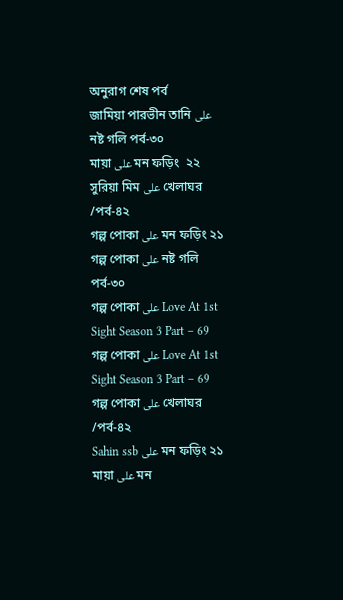অনুরাগ শেষ পর্ব
জামিয়া পারভীন তানি على নষ্ট গলি পর্ব-৩০
মায়া على মন ফড়িং  ২২
সুরিয়া মিম على খেলাঘর /পর্ব-৪২
গল্প পোকা على মন ফড়িং ২১
গল্প পোকা على নষ্ট গলি পর্ব-৩০
গল্প পোকা على Love At 1st Sight Season 3 Part – 69
গল্প পোকা على Love At 1st Sight Season 3 Part – 69
গল্প পোকা على খেলাঘর /পর্ব-৪২
Sahin ssb على মন ফড়িং ২১
মায়া على মন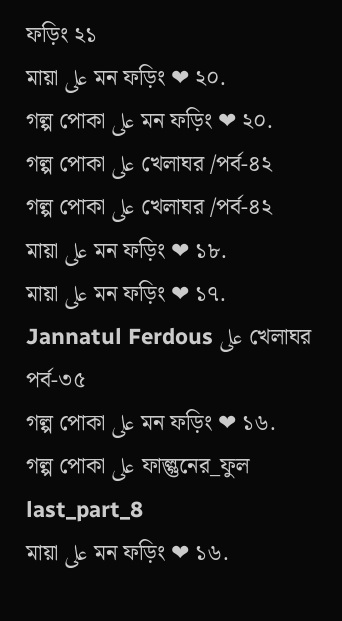ফড়িং ২১
মায়া على মন ফড়িং ❤ ২০.
গল্প পোকা على মন ফড়িং ❤ ২০.
গল্প পোকা على খেলাঘর /পর্ব-৪২
গল্প পোকা على খেলাঘর /পর্ব-৪২
মায়া على মন ফড়িং ❤ ১৮.
মায়া على মন ফড়িং ❤ ১৭.
Jannatul Ferdous على খেলাঘর পর্ব-৩৫
গল্প পোকা على মন ফড়িং ❤ ১৬.
গল্প পোকা على ফাল্গুনের_ফুল last_part_8
মায়া على মন ফড়িং ❤ ১৬.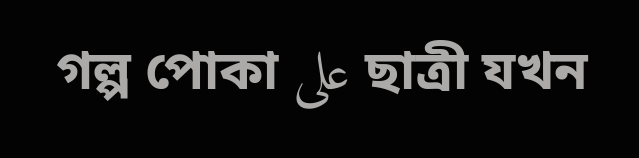গল্প পোকা على ছাত্রী যখন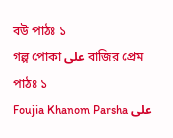বউ পাঠঃ ১
গল্প পোকা على বাজির প্রেম পাঠঃ ১
Foujia Khanom Parsha على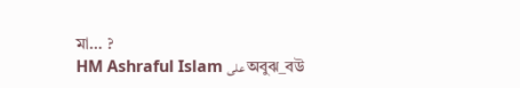মা… ?
HM Ashraful Islam على অবুঝ_বউ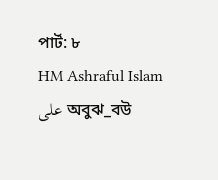পার্ট: ৮
HM Ashraful Islam على অবুঝ_বউ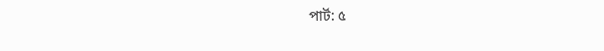পার্ট: ৫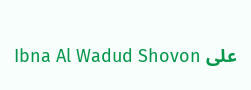Ibna Al Wadud Shovon على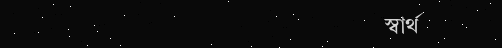স্বার্থ